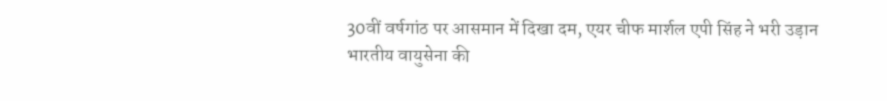30वीं वर्षगांठ पर आसमान में दिखा दम, एयर चीफ मार्शल एपी सिंह ने भरी उड़ान
भारतीय वायुसेना की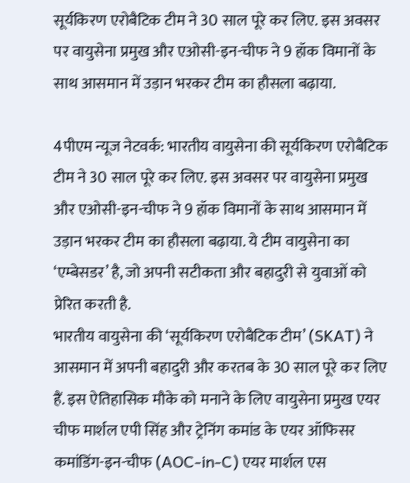सूर्यकिरण एरोबैटिक टीम ने 30 साल पूरे कर लिए. इस अवसर पर वायुसेना प्रमुख और एओसी-इन-चीफ ने 9 हॉक विमानों के साथ आसमान में उड़ान भरकर टीम का हौसला बढ़ाया.

4पीएम न्यूज नेटवर्क: भारतीय वायुसेना की सूर्यकिरण एरोबैटिक टीम ने 30 साल पूरे कर लिए. इस अवसर पर वायुसेना प्रमुख और एओसी-इन-चीफ ने 9 हॉक विमानों के साथ आसमान में उड़ान भरकर टीम का हौसला बढ़ाया. ये टीम वायुसेना का ‘एम्बेसडर’ है, जो अपनी सटीकता और बहादुरी से युवाओं को प्रेरित करती है.
भारतीय वायुसेना की ‘सूर्यकिरण एरोबैटिक टीम’ (SKAT) ने आसमान में अपनी बहादुरी और करतब के 30 साल पूरे कर लिए हैं. इस ऐतिहासिक मौके को मनाने के लिए वायुसेना प्रमुख एयर चीफ मार्शल एपी सिंह और ट्रेनिंग कमांड के एयर ऑफिसर कमांडिंग-इन-चीफ (AOC-in-C) एयर मार्शल एस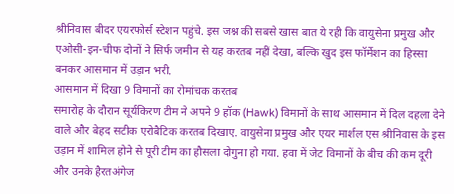श्रीनिवास बीदर एयरफोर्स स्टेशन पहुंचे. इस जश्न की सबसे खास बात ये रही कि वायुसेना प्रमुख और एओसी-इन-चीफ दोनों ने सिर्फ जमीन से यह करतब नहीं देखा, बल्कि खुद इस फॉर्मेशन का हिस्सा बनकर आसमान में उड़ान भरी.
आसमान में दिखा 9 विमानों का रोमांचक करतब
समारोह के दौरान सूर्यकिरण टीम ने अपने 9 हॉक (Hawk) विमानों के साथ आसमान में दिल दहला देने वाले और बेहद सटीक एरोबैटिक करतब दिखाए. वायुसेना प्रमुख और एयर मार्शल एस श्रीनिवास के इस उड़ान में शामिल होने से पूरी टीम का हौसला दोगुना हो गया. हवा में जेट विमानों के बीच की कम दूरी और उनके हैरतअंगेज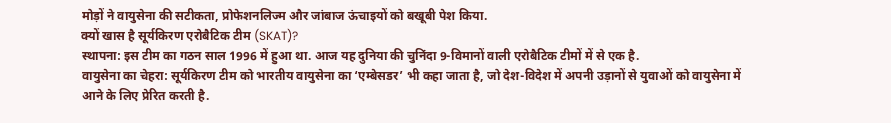मोड़ों ने वायुसेना की सटीकता, प्रोफेशनलिज्म और जांबाज ऊंचाइयों को बखूबी पेश किया.
क्यों खास है सूर्यकिरण एरोबैटिक टीम (SKAT)?
स्थापना: इस टीम का गठन साल 1996 में हुआ था. आज यह दुनिया की चुनिंदा 9-विमानों वाली एरोबैटिक टीमों में से एक है.
वायुसेना का चेहरा: सूर्यकिरण टीम को भारतीय वायुसेना का ‘एम्बेसडर’ भी कहा जाता है, जो देश-विदेश में अपनी उड़ानों से युवाओं को वायुसेना में आने के लिए प्रेरित करती है.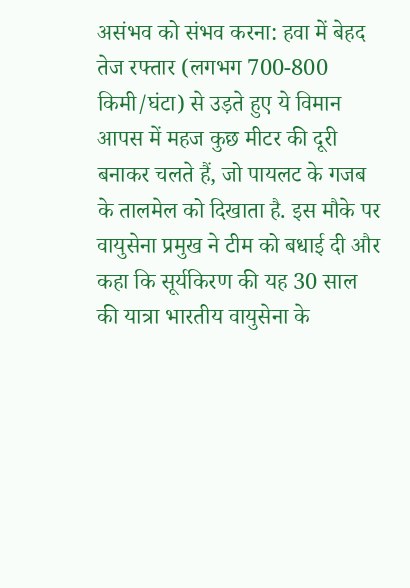असंभव को संभव करना: हवा में बेहद तेज रफ्तार (लगभग 700-800 किमी/घंटा) से उड़ते हुए ये विमान आपस में महज कुछ मीटर की दूरी बनाकर चलते हैं, जो पायलट के गजब के तालमेल को दिखाता है. इस मौके पर वायुसेना प्रमुख ने टीम को बधाई दी और कहा कि सूर्यकिरण की यह 30 साल की यात्रा भारतीय वायुसेना के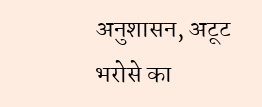अनुशासन, अटूट भरोसे का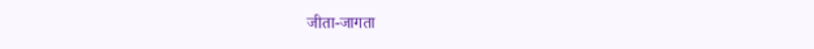जीता-जागता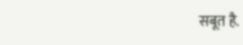सबूत है.